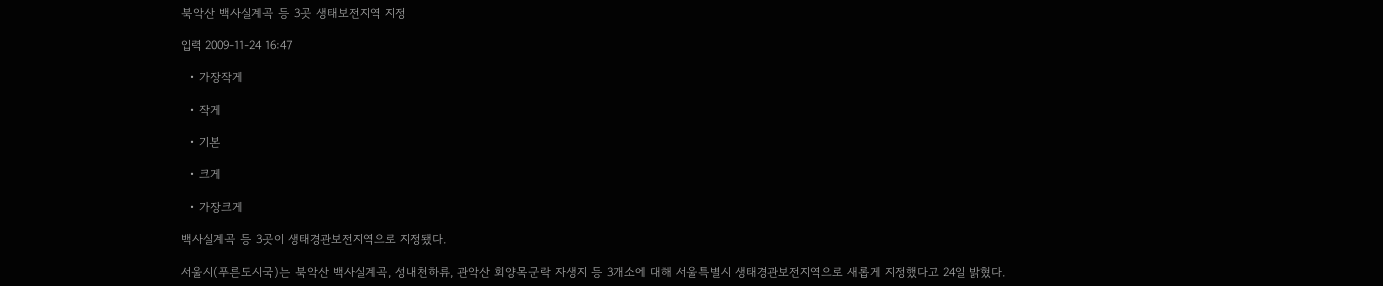북악산 백사실계곡 등 3곳 생태보전지역 지정

입력 2009-11-24 16:47

  • 가장작게

  • 작게

  • 기본

  • 크게

  • 가장크게

백사실계곡 등 3곳이 생태경관보전지역으로 지정됐다.

서울시(푸른도시국)는 북악산 백사실계곡, 성내천하류, 관악산 회양목군락 자생지 등 3개소에 대해 서울특별시 생태경관보전지역으로 새롭게 지정했다고 24일 밝혔다.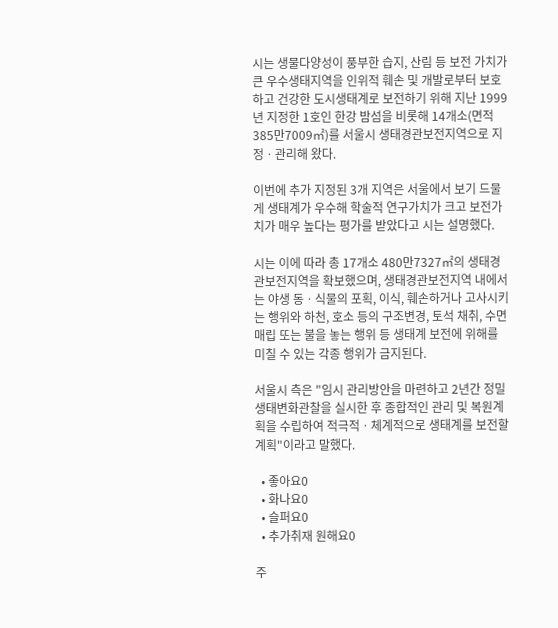시는 생물다양성이 풍부한 습지, 산림 등 보전 가치가 큰 우수생태지역을 인위적 훼손 및 개발로부터 보호하고 건강한 도시생태계로 보전하기 위해 지난 1999년 지정한 1호인 한강 밤섬을 비롯해 14개소(면적 385만7009㎡)를 서울시 생태경관보전지역으로 지정ㆍ관리해 왔다.

이번에 추가 지정된 3개 지역은 서울에서 보기 드물게 생태계가 우수해 학술적 연구가치가 크고 보전가치가 매우 높다는 평가를 받았다고 시는 설명했다.

시는 이에 따라 총 17개소 480만7327㎡의 생태경관보전지역을 확보했으며, 생태경관보전지역 내에서는 야생 동ㆍ식물의 포획, 이식, 훼손하거나 고사시키는 행위와 하천, 호소 등의 구조변경, 토석 채취, 수면매립 또는 불을 놓는 행위 등 생태계 보전에 위해를 미칠 수 있는 각종 행위가 금지된다.

서울시 측은 "임시 관리방안을 마련하고 2년간 정밀 생태변화관찰을 실시한 후 종합적인 관리 및 복원계획을 수립하여 적극적ㆍ체계적으로 생태계를 보전할 계획"이라고 말했다.

  • 좋아요0
  • 화나요0
  • 슬퍼요0
  • 추가취재 원해요0

주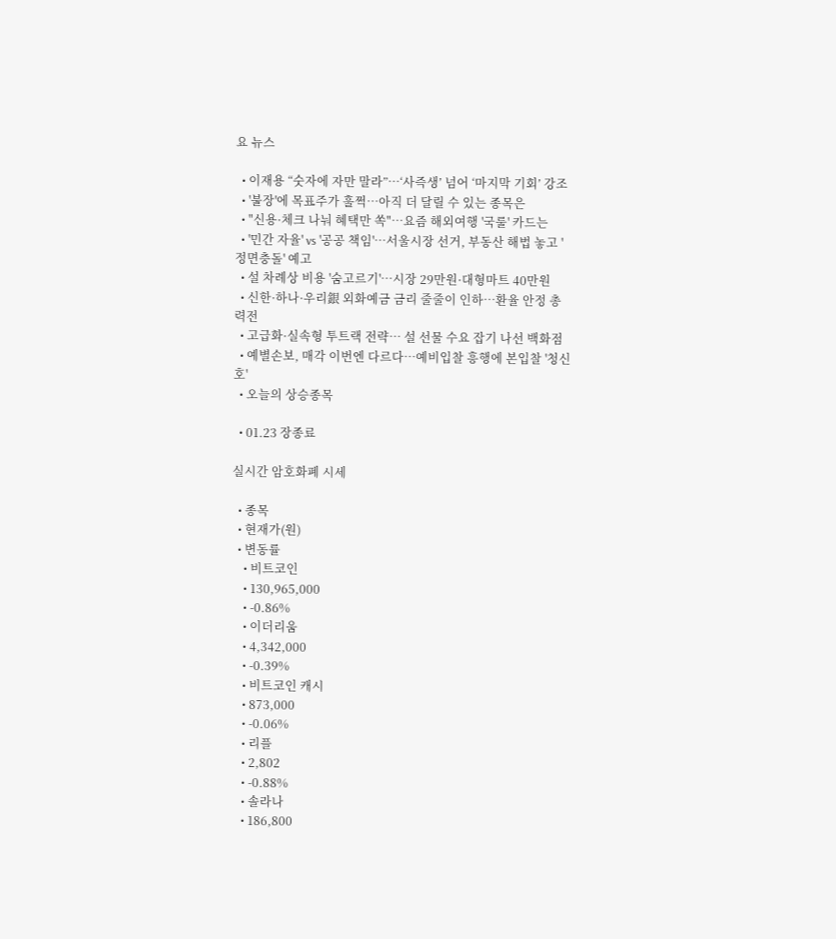요 뉴스

  • 이재용 “숫자에 자만 말라”…‘사즉생’ 넘어 ‘마지막 기회’ 강조
  • '불장'에 목표주가 훌쩍…아직 더 달릴 수 있는 종목은
  • "신용·체크 나눠 혜택만 쏙"…요즘 해외여행 '국룰' 카드는
  • '민간 자율' vs '공공 책임'…서울시장 선거, 부동산 해법 놓고 '정면충돌' 예고
  • 설 차례상 비용 '숨고르기'…시장 29만원·대형마트 40만원
  • 신한·하나·우리銀 외화예금 금리 줄줄이 인하…환율 안정 총력전
  • 고급화·실속형 투트랙 전략… 설 선물 수요 잡기 나선 백화점
  • 예별손보, 매각 이번엔 다르다…예비입찰 흥행에 본입찰 '청신호'
  • 오늘의 상승종목

  • 01.23 장종료

실시간 암호화폐 시세

  • 종목
  • 현재가(원)
  • 변동률
    • 비트코인
    • 130,965,000
    • -0.86%
    • 이더리움
    • 4,342,000
    • -0.39%
    • 비트코인 캐시
    • 873,000
    • -0.06%
    • 리플
    • 2,802
    • -0.88%
    • 솔라나
    • 186,800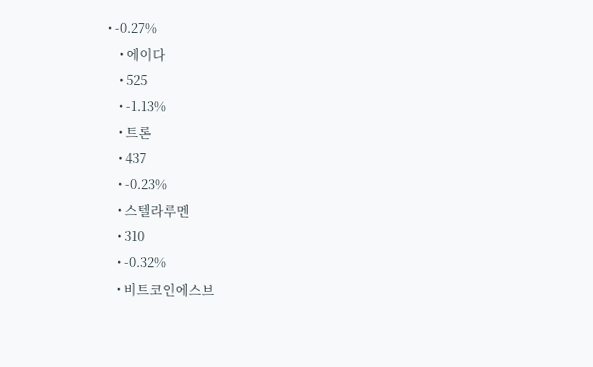• -0.27%
    • 에이다
    • 525
    • -1.13%
    • 트론
    • 437
    • -0.23%
    • 스텔라루멘
    • 310
    • -0.32%
    • 비트코인에스브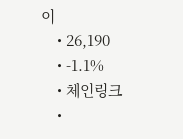이
    • 26,190
    • -1.1%
    • 체인링크
    •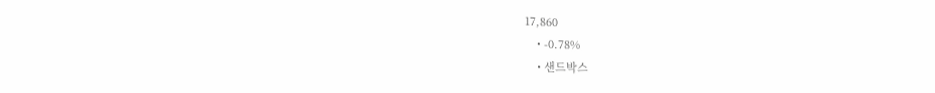17,860
    • -0.78%
    • 샌드박스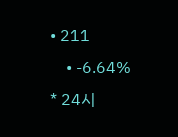• 211
    • -6.64%
* 24시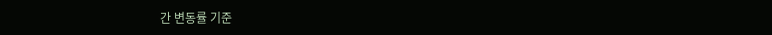간 변동률 기준